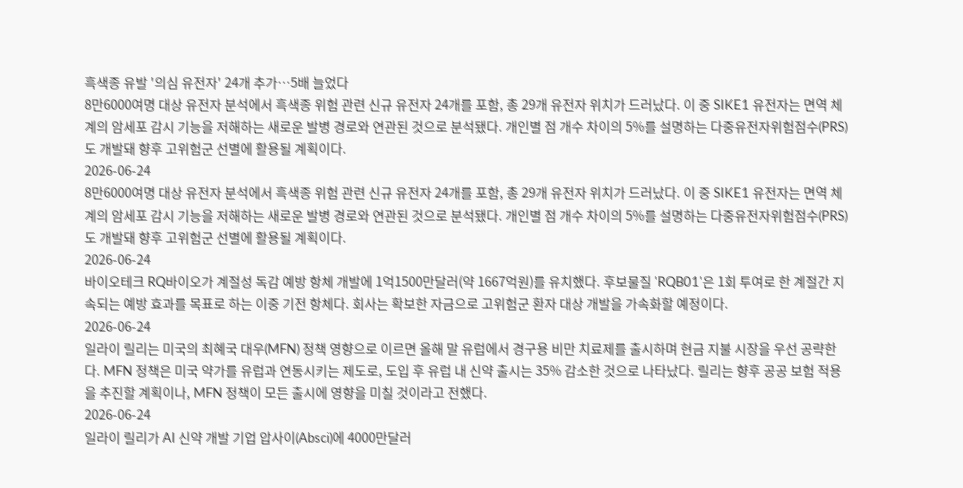흑색종 유발 '의심 유전자' 24개 추가…5배 늘었다
8만6000여명 대상 유전자 분석에서 흑색종 위험 관련 신규 유전자 24개를 포함, 총 29개 유전자 위치가 드러났다. 이 중 SIKE1 유전자는 면역 체계의 암세포 감시 기능을 저해하는 새로운 발병 경로와 연관된 것으로 분석됐다. 개인별 점 개수 차이의 5%를 설명하는 다중유전자위험점수(PRS)도 개발돼 향후 고위험군 선별에 활용될 계획이다.
2026-06-24
8만6000여명 대상 유전자 분석에서 흑색종 위험 관련 신규 유전자 24개를 포함, 총 29개 유전자 위치가 드러났다. 이 중 SIKE1 유전자는 면역 체계의 암세포 감시 기능을 저해하는 새로운 발병 경로와 연관된 것으로 분석됐다. 개인별 점 개수 차이의 5%를 설명하는 다중유전자위험점수(PRS)도 개발돼 향후 고위험군 선별에 활용될 계획이다.
2026-06-24
바이오테크 RQ바이오가 계절성 독감 예방 항체 개발에 1억1500만달러(약 1667억원)를 유치했다. 후보물질 'RQB01'은 1회 투여로 한 계절간 지속되는 예방 효과를 목표로 하는 이중 기전 항체다. 회사는 확보한 자금으로 고위험군 환자 대상 개발을 가속화할 예정이다.
2026-06-24
일라이 릴리는 미국의 최혜국 대우(MFN) 정책 영향으로 이르면 올해 말 유럽에서 경구용 비만 치료제를 출시하며 현금 지불 시장을 우선 공략한다. MFN 정책은 미국 약가를 유럽과 연동시키는 제도로, 도입 후 유럽 내 신약 출시는 35% 감소한 것으로 나타났다. 릴리는 향후 공공 보험 적용을 추진할 계획이나, MFN 정책이 모든 출시에 영향을 미칠 것이라고 전했다.
2026-06-24
일라이 릴리가 AI 신약 개발 기업 압사이(Absci)에 4000만달러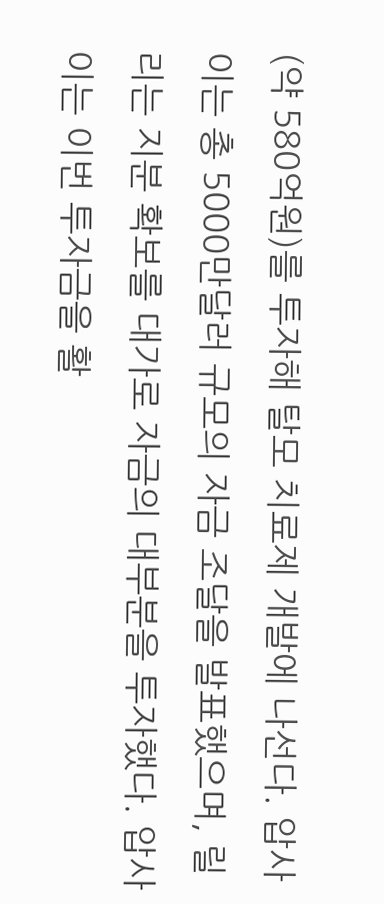(약 580억원)를 투자해 탈모 치료제 개발에 나선다. 압사이는 총 5000만달러 규모의 자금 조달을 발표했으며, 릴리는 지분 확보를 대가로 자금의 대부분을 투자했다. 압사이는 이번 투자금을 활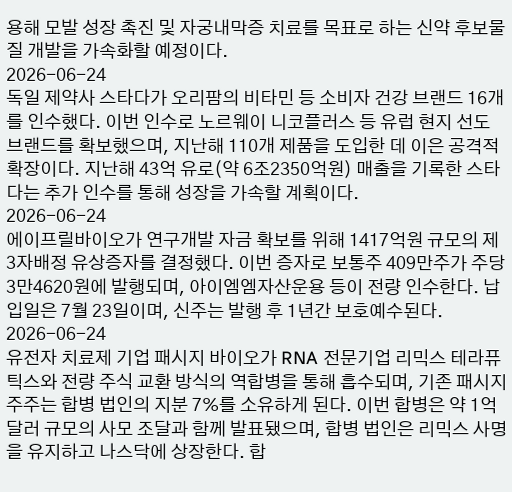용해 모발 성장 촉진 및 자궁내막증 치료를 목표로 하는 신약 후보물질 개발을 가속화할 예정이다.
2026-06-24
독일 제약사 스타다가 오리팜의 비타민 등 소비자 건강 브랜드 16개를 인수했다. 이번 인수로 노르웨이 니코플러스 등 유럽 현지 선도 브랜드를 확보했으며, 지난해 110개 제품을 도입한 데 이은 공격적 확장이다. 지난해 43억 유로(약 6조2350억원) 매출을 기록한 스타다는 추가 인수를 통해 성장을 가속할 계획이다.
2026-06-24
에이프릴바이오가 연구개발 자금 확보를 위해 1417억원 규모의 제3자배정 유상증자를 결정했다. 이번 증자로 보통주 409만주가 주당 3만4620원에 발행되며, 아이엠엠자산운용 등이 전량 인수한다. 납입일은 7월 23일이며, 신주는 발행 후 1년간 보호예수된다.
2026-06-24
유전자 치료제 기업 패시지 바이오가 RNA 전문기업 리믹스 테라퓨틱스와 전량 주식 교환 방식의 역합병을 통해 흡수되며, 기존 패시지 주주는 합병 법인의 지분 7%를 소유하게 된다. 이번 합병은 약 1억달러 규모의 사모 조달과 함께 발표됐으며, 합병 법인은 리믹스 사명을 유지하고 나스닥에 상장한다. 합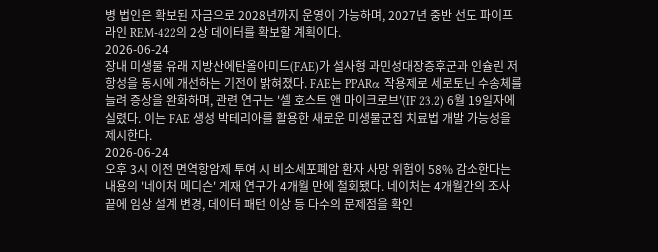병 법인은 확보된 자금으로 2028년까지 운영이 가능하며, 2027년 중반 선도 파이프라인 REM-422의 2상 데이터를 확보할 계획이다.
2026-06-24
장내 미생물 유래 지방산에탄올아미드(FAE)가 설사형 과민성대장증후군과 인슐린 저항성을 동시에 개선하는 기전이 밝혀졌다. FAE는 PPARα 작용제로 세로토닌 수송체를 늘려 증상을 완화하며, 관련 연구는 '셀 호스트 앤 마이크로브'(IF 23.2) 6월 19일자에 실렸다. 이는 FAE 생성 박테리아를 활용한 새로운 미생물군집 치료법 개발 가능성을 제시한다.
2026-06-24
오후 3시 이전 면역항암제 투여 시 비소세포폐암 환자 사망 위험이 58% 감소한다는 내용의 '네이처 메디슨' 게재 연구가 4개월 만에 철회됐다. 네이처는 4개월간의 조사 끝에 임상 설계 변경, 데이터 패턴 이상 등 다수의 문제점을 확인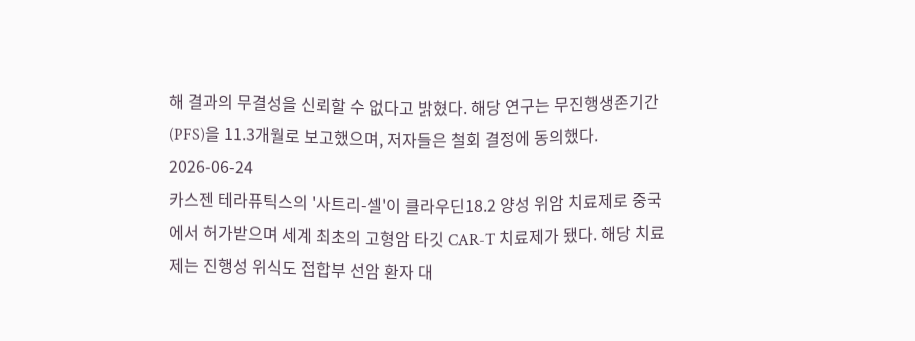해 결과의 무결성을 신뢰할 수 없다고 밝혔다. 해당 연구는 무진행생존기간(PFS)을 11.3개월로 보고했으며, 저자들은 철회 결정에 동의했다.
2026-06-24
카스젠 테라퓨틱스의 '사트리-셀'이 클라우딘18.2 양성 위암 치료제로 중국에서 허가받으며 세계 최초의 고형암 타깃 CAR-T 치료제가 됐다. 해당 치료제는 진행성 위식도 접합부 선암 환자 대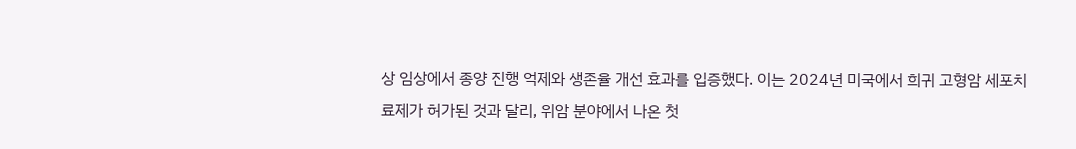상 임상에서 종양 진행 억제와 생존율 개선 효과를 입증했다. 이는 2024년 미국에서 희귀 고형암 세포치료제가 허가된 것과 달리, 위암 분야에서 나온 첫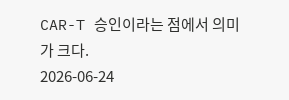CAR-T 승인이라는 점에서 의미가 크다.
2026-06-24